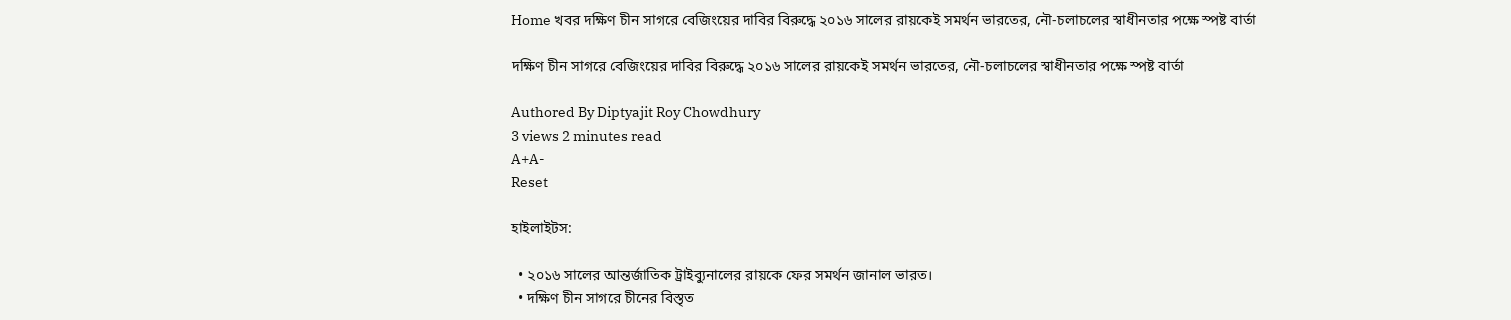Home খবর দক্ষিণ চীন সাগরে বেজিংয়ের দাবির বিরুদ্ধে ২০১৬ সালের রায়কেই সমর্থন ভারতের, নৌ-চলাচলের স্বাধীনতার পক্ষে স্পষ্ট বার্তা

দক্ষিণ চীন সাগরে বেজিংয়ের দাবির বিরুদ্ধে ২০১৬ সালের রায়কেই সমর্থন ভারতের, নৌ-চলাচলের স্বাধীনতার পক্ষে স্পষ্ট বার্তা

Authored By Diptyajit Roy Chowdhury
3 views 2 minutes read
A+A-
Reset

হাইলাইটস:

  • ২০১৬ সালের আন্তর্জাতিক ট্রাইব্যুনালের রায়কে ফের সমর্থন জানাল ভারত।
  • দক্ষিণ চীন সাগরে চীনের বিস্তৃত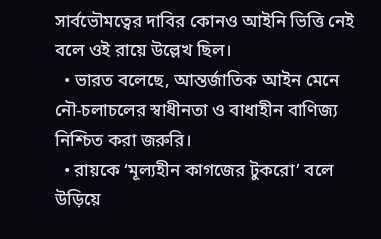সার্বভৌমত্বের দাবির কোনও আইনি ভিত্তি নেই বলে ওই রায়ে উল্লেখ ছিল।
  • ভারত বলেছে, আন্তর্জাতিক আইন মেনে নৌ-চলাচলের স্বাধীনতা ও বাধাহীন বাণিজ্য নিশ্চিত করা জরুরি।
  • রায়কে ‘মূল্যহীন কাগজের টুকরো’ বলে উড়িয়ে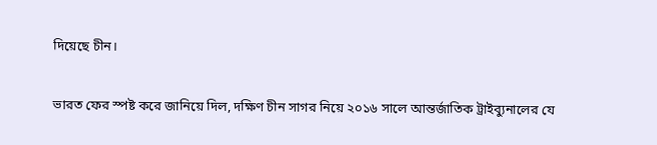দিয়েছে চীন।

ভারত ফের স্পষ্ট করে জানিয়ে দিল, দক্ষিণ চীন সাগর নিয়ে ২০১৬ সালে আন্তর্জাতিক ট্রাইব্যুনালের যে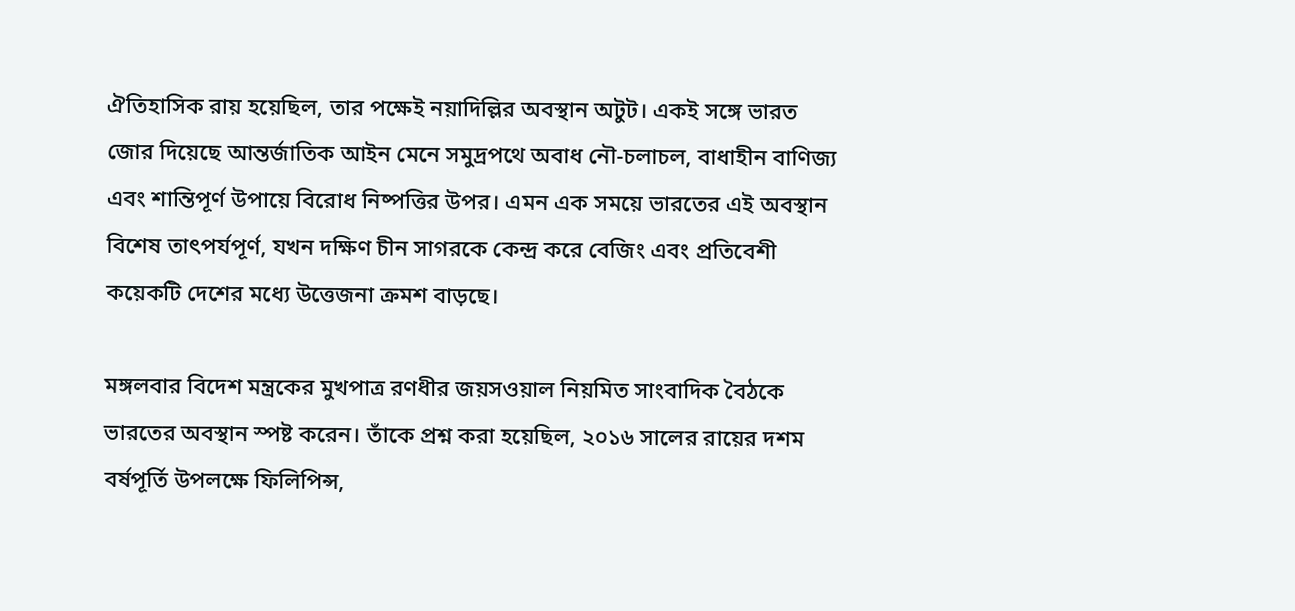ঐতিহাসিক রায় হয়েছিল, তার পক্ষেই নয়াদিল্লির অবস্থান অটুট। একই সঙ্গে ভারত জোর দিয়েছে আন্তর্জাতিক আইন মেনে সমুদ্রপথে অবাধ নৌ-চলাচল, বাধাহীন বাণিজ্য এবং শান্তিপূর্ণ উপায়ে বিরোধ নিষ্পত্তির উপর। এমন এক সময়ে ভারতের এই অবস্থান বিশেষ তাৎপর্যপূর্ণ, যখন দক্ষিণ চীন সাগরকে কেন্দ্র করে বেজিং এবং প্রতিবেশী কয়েকটি দেশের মধ্যে উত্তেজনা ক্রমশ বাড়ছে।

মঙ্গলবার বিদেশ মন্ত্রকের মুখপাত্র রণধীর জয়সওয়াল নিয়মিত সাংবাদিক বৈঠকে ভারতের অবস্থান স্পষ্ট করেন। তাঁকে প্রশ্ন করা হয়েছিল, ২০১৬ সালের রায়ের দশম বর্ষপূর্তি উপলক্ষে ফিলিপিন্স,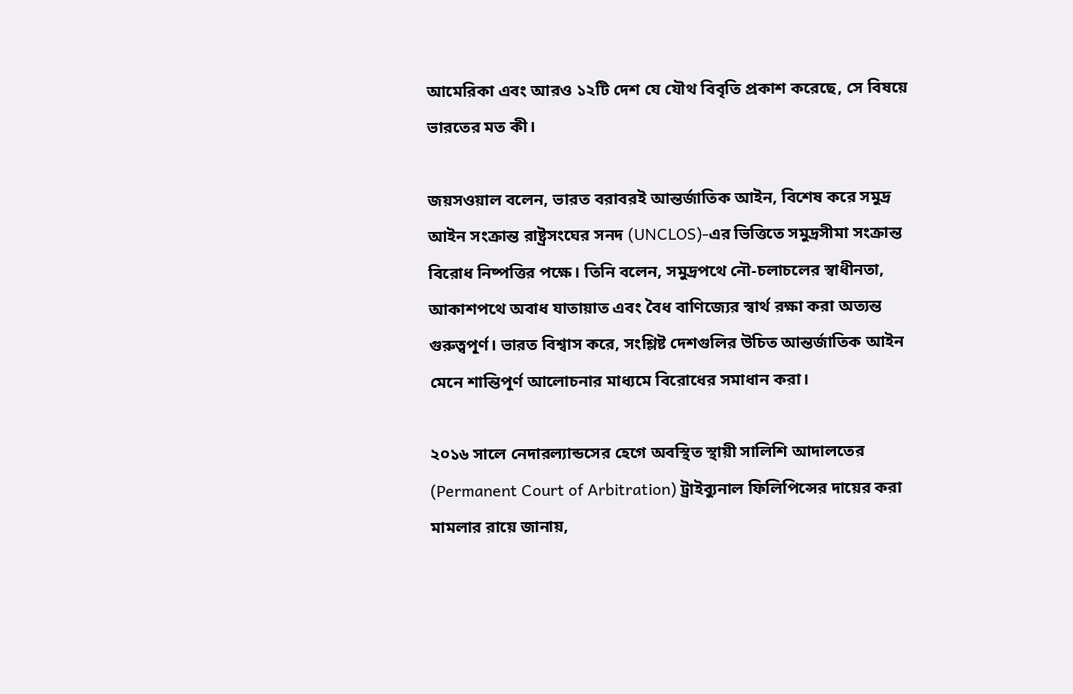আমেরিকা এবং আরও ১২টি দেশ যে যৌথ বিবৃতি প্রকাশ করেছে, সে বিষয়ে ভারতের মত কী।

জয়সওয়াল বলেন, ভারত বরাবরই আন্তর্জাতিক আইন, বিশেষ করে সমুদ্র আইন সংক্রান্ত রাষ্ট্রসংঘের সনদ (UNCLOS)-এর ভিত্তিতে সমুদ্রসীমা সংক্রান্ত বিরোধ নিষ্পত্তির পক্ষে। তিনি বলেন, সমুদ্রপথে নৌ-চলাচলের স্বাধীনতা, আকাশপথে অবাধ যাতায়াত এবং বৈধ বাণিজ্যের স্বার্থ রক্ষা করা অত্যন্ত গুরুত্বপূর্ণ। ভারত বিশ্বাস করে, সংশ্লিষ্ট দেশগুলির উচিত আন্তর্জাতিক আইন মেনে শান্তিপূর্ণ আলোচনার মাধ্যমে বিরোধের সমাধান করা।

২০১৬ সালে নেদারল্যান্ডসের হেগে অবস্থিত স্থায়ী সালিশি আদালতের (Permanent Court of Arbitration) ট্রাইব্যুনাল ফিলিপিন্সের দায়ের করা মামলার রায়ে জানায়,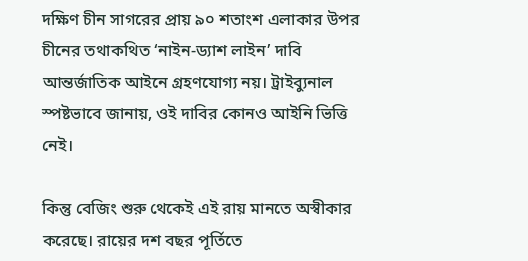দক্ষিণ চীন সাগরের প্রায় ৯০ শতাংশ এলাকার উপর চীনের তথাকথিত ‘নাইন-ড্যাশ লাইন’ দাবি আন্তর্জাতিক আইনে গ্রহণযোগ্য নয়। ট্রাইব্যুনাল স্পষ্টভাবে জানায়, ওই দাবির কোনও আইনি ভিত্তি নেই।

কিন্তু বেজিং শুরু থেকেই এই রায় মানতে অস্বীকার করেছে। রায়ের দশ বছর পূর্তিতে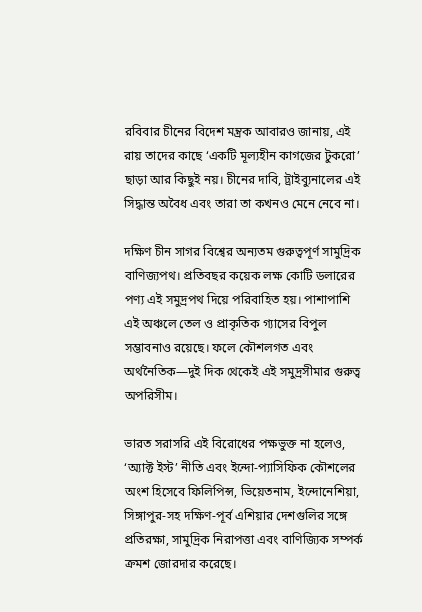রবিবার চীনের বিদেশ মন্ত্রক আবারও জানায়, এই রায় তাদের কাছে ‘একটি মূল্যহীন কাগজের টুকরো’ ছাড়া আর কিছুই নয়। চীনের দাবি, ট্রাইব্যুনালের এই সিদ্ধান্ত অবৈধ এবং তারা তা কখনও মেনে নেবে না।

দক্ষিণ চীন সাগর বিশ্বের অন্যতম গুরুত্বপূর্ণ সামুদ্রিক বাণিজ্যপথ। প্রতিবছর কয়েক লক্ষ কোটি ডলারের পণ্য এই সমুদ্রপথ দিয়ে পরিবাহিত হয়। পাশাপাশি এই অঞ্চলে তেল ও প্রাকৃতিক গ্যাসের বিপুল সম্ভাবনাও রয়েছে। ফলে কৌশলগত এবং অর্থনৈতিক—দুই দিক থেকেই এই সমুদ্রসীমার গুরুত্ব অপরিসীম।

ভারত সরাসরি এই বিরোধের পক্ষভুক্ত না হলেও, ‘অ্যাক্ট ইস্ট’ নীতি এবং ইন্দো-প্যাসিফিক কৌশলের অংশ হিসেবে ফিলিপিন্স, ভিয়েতনাম, ইন্দোনেশিয়া, সিঙ্গাপুর-সহ দক্ষিণ-পূর্ব এশিয়ার দেশগুলির সঙ্গে প্রতিরক্ষা, সামুদ্রিক নিরাপত্তা এবং বাণিজ্যিক সম্পর্ক ক্রমশ জোরদার করেছে।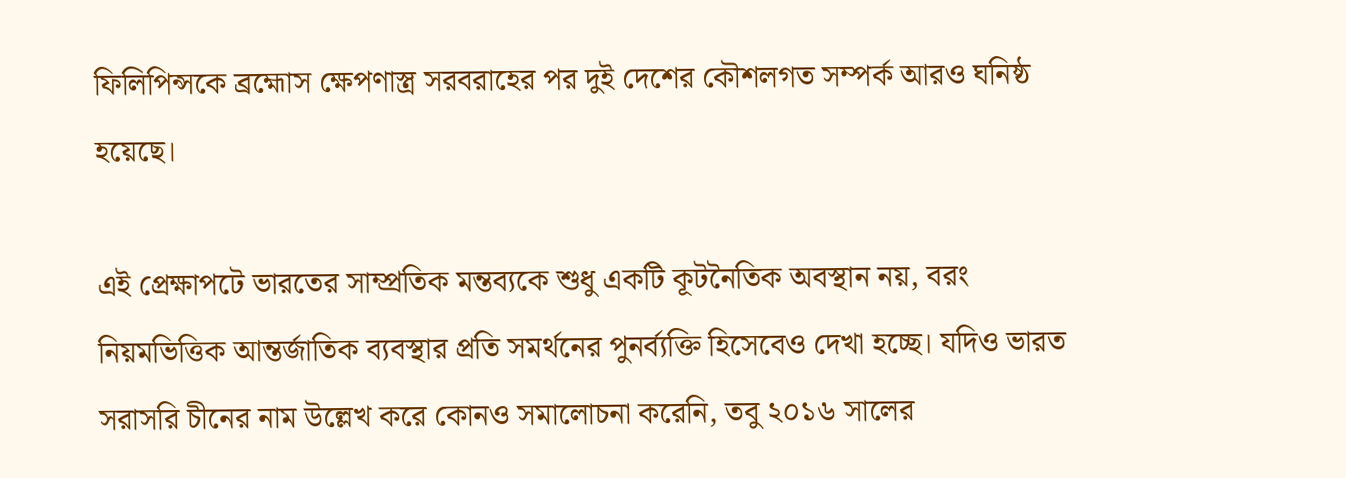ফিলিপিন্সকে ব্রহ্মোস ক্ষেপণাস্ত্র সরবরাহের পর দুই দেশের কৌশলগত সম্পর্ক আরও ঘনিষ্ঠ হয়েছে।

এই প্রেক্ষাপটে ভারতের সাম্প্রতিক মন্তব্যকে শুধু একটি কূটনৈতিক অবস্থান নয়, বরং নিয়মভিত্তিক আন্তর্জাতিক ব্যবস্থার প্রতি সমর্থনের পুনর্ব্যক্তি হিসেবেও দেখা হচ্ছে। যদিও ভারত সরাসরি চীনের নাম উল্লেখ করে কোনও সমালোচনা করেনি, তবু ২০১৬ সালের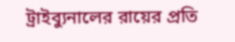ট্রাইব্যুনালের রায়ের প্রতি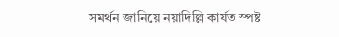সমর্থন জানিয়ে নয়াদিল্লি কার্যত স্পষ্ট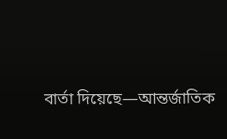বার্তা দিয়েছে—আন্তর্জাতিক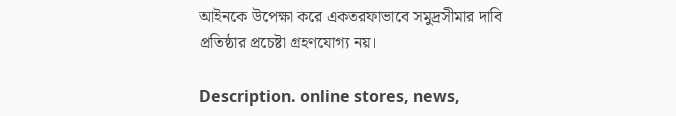আইনকে উপেক্ষা করে একতরফাভাবে সমুদ্রসীমার দাবি প্রতিষ্ঠার প্রচেষ্টা গ্রহণযোগ্য নয়।

Description. online stores, news,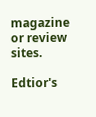magazine or review sites.

Edtior's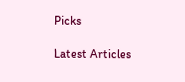Picks

Latest Articles